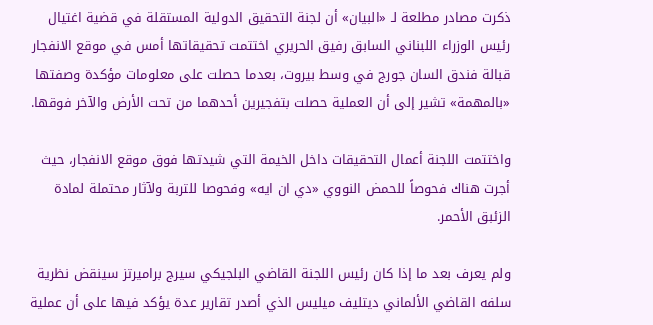ذكرت مصادر مطلعة لـ «البيان» أن لجنة التحقيق الدولية المستقلة في قضية اغتيال رئيس الوزراء اللبناني السابق رفيق الحريري اختتمت تحقيقاتها أمس في موقع الانفجار قبالة فندق السان جورج في وسط بيروت، بعدما حصلت على معلومات مؤكدة وصفتها «بالمهمة» تشير إلى أن العملية حصلت بتفجيرين أحدهما من تحت الأرض والآخر فوقها.

واختتمت اللجنة أعمال التحقيقات داخل الخيمة التي شيدتها فوق موقع الانفجار، حيث أجرت هناك فحوصاً للحمض النووي «دي ان ايه» وفحوصا للتربة ولآثار محتملة لمادة الزئبق الأحمر.

ولم يعرف بعد ما إذا كان رئيس اللجنة القاضي البلجيكي سيرج براميرتز سينقض نظرية سلفه القاضي الألماني ديتليف ميليس الذي أصدر تقارير عدة يؤكد فيها على أن عملية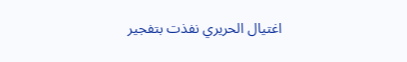اغتيال الحريري نفذت بتفجير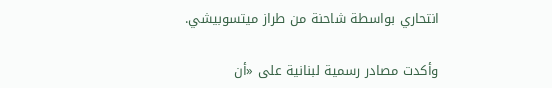انتحاري بواسطة شاحنة من طراز ميتسوبيشي.

وأكدت مصادر رسمية لبنانية على «أن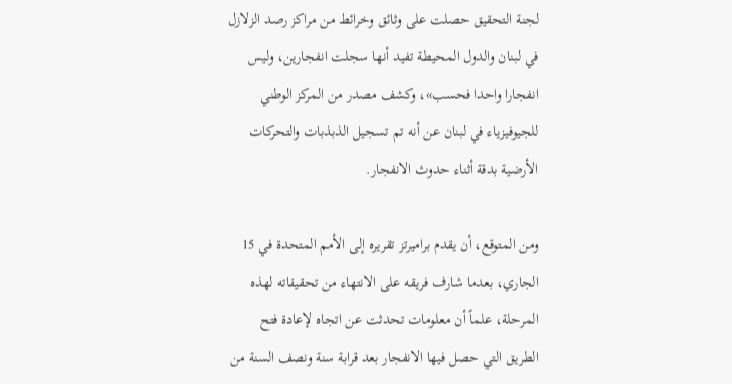لجنة التحقيق حصلت على وثائق وخرائط من مراكز رصد الزلازل في لبنان والدول المحيطة تفيد أنها سجلت انفجارين، وليس انفجارا واحدا فحسب»، وكشف مصدر من المركز الوطني للجيوفيزياء في لبنان عن أنه تم تسجيل الذبذبات والتحركات الأرضية بدقة أثناء حدوث الانفجار.

ومن المتوقع، أن يقدم براميرتز تقريره إلى الأمم المتحدة في 15 الجاري، بعدما شارف فريقه على الانتهاء من تحقيقاته لهذه المرحلة، علماً أن معلومات تحدثت عن اتجاه لإعادة فتح الطريق التي حصل فيها الانفجار بعد قرابة سنة ونصف السنة من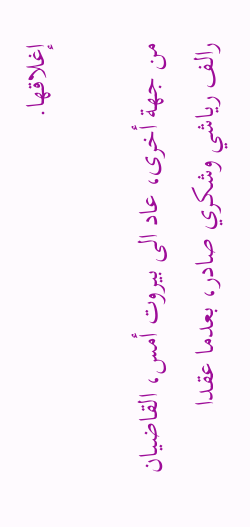إغلاقها.

من جهة أخرى، عاد الى بيروت أمس، القاضيان رالف رياشي وشكري صادر، بعدما عقدا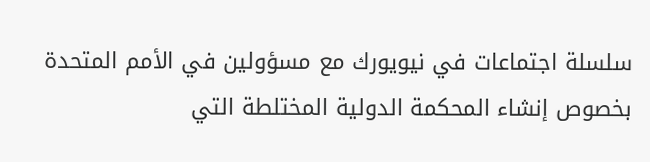سلسلة اجتماعات في نيويورك مع مسؤولين في الأمم المتحدة بخصوص إنشاء المحكمة الدولية المختلطة التي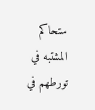ستحاكم المشتبه في تورطهم في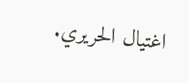اغتيال الحريري.